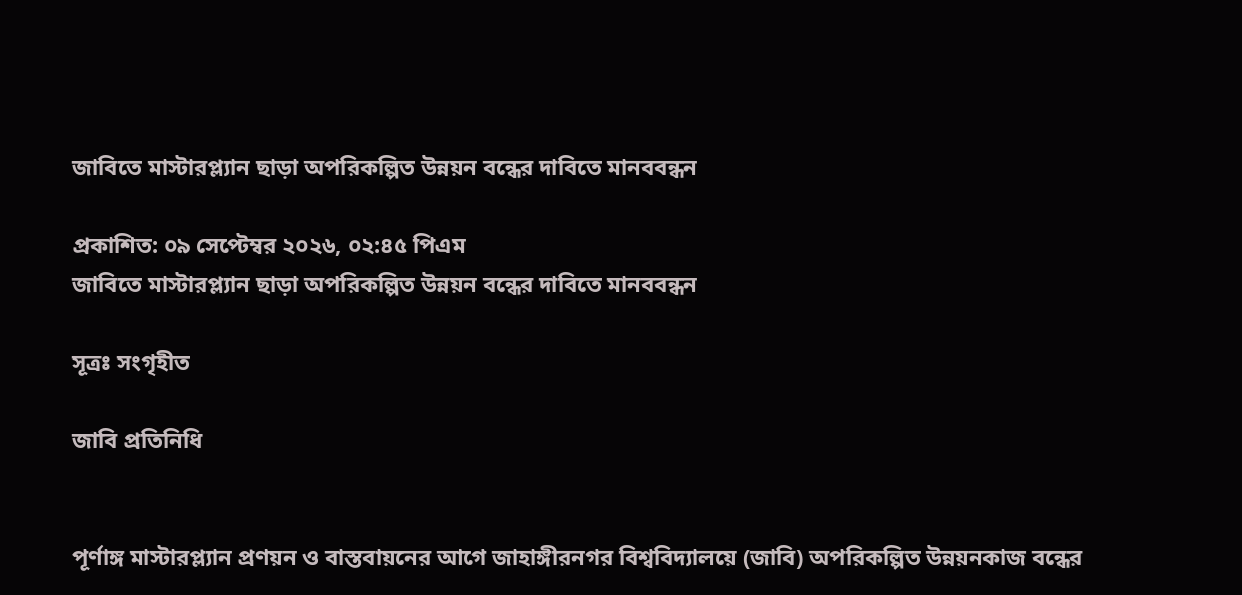জাবিতে মাস্টারপ্ল্যান ছাড়া অপরিকল্পিত উন্নয়ন বন্ধের দাবিতে মানববন্ধন

প্রকাশিত: ০৯ সেপ্টেম্বর ২০২৬, ০২:৪৫ পিএম
জাবিতে মাস্টারপ্ল্যান ছাড়া অপরিকল্পিত উন্নয়ন বন্ধের দাবিতে মানববন্ধন

সূত্রঃ সংগৃহীত

জাবি প্রতিনিধি


পূর্ণাঙ্গ মাস্টারপ্ল্যান প্রণয়ন ও বাস্তবায়নের আগে জাহাঙ্গীরনগর বিশ্ববিদ্যালয়ে (জাবি) অপরিকল্পিত উন্নয়নকাজ বন্ধের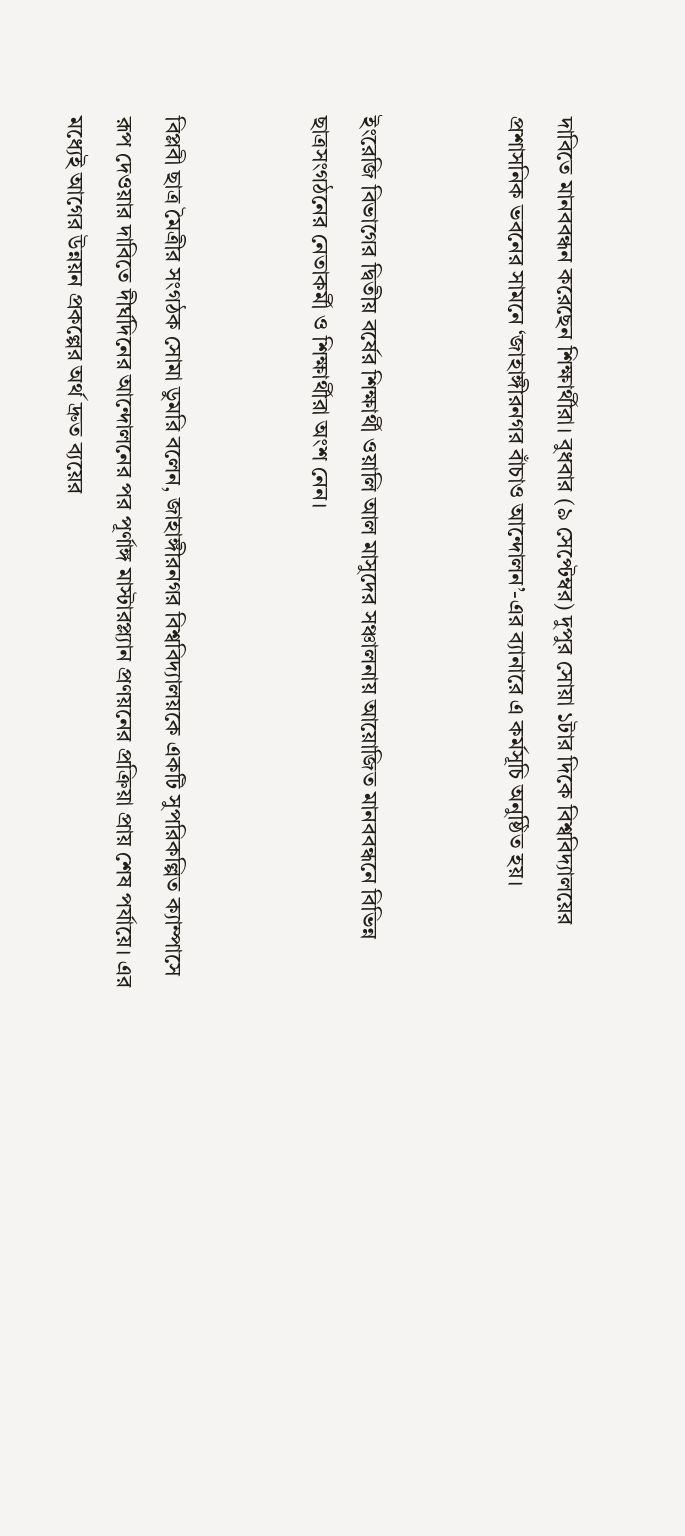দাবিতে মানববন্ধন করেছেন শিক্ষার্থীরা। বুধবার (৯ সেপ্টেম্বর) দুপুর সোয়া ১টার দিকে বিশ্ববিদ্যালয়ের প্রশাসনিক ভবনের সামনে ‘জাহাঙ্গীরনগর বাঁচাও আন্দোলন’-এর ব্যানারে এ কর্মসূচি অনুষ্ঠিত হয়।


ইংরেজি বিভাগের দ্বিতীয় বর্ষের শিক্ষার্থী ওয়ালি আল মাসুদের সঞ্চালনায় আয়োজিত মানববন্ধনে বিভিন্ন ছাত্রসংগঠনের নেতাকর্মী ও শিক্ষার্থীরা অংশ নেন।


বিপ্লবী ছাত্র মৈত্রীর সংগঠক সোমা ডুমরি বলেন, জাহাঙ্গীরনগর বিশ্ববিদ্যালয়কে একটি সুপরিকল্পিত ক্যাম্পাসে রূপ দেওয়ার দাবিতে দীর্ঘদিনের আন্দোলনের পর পূর্ণাঙ্গ মাস্টারপ্ল্যান প্রণয়নের প্রক্রিয়া প্রায় শেষ পর্যায়ে। এর মধ্যেই আগের উন্নয়ন প্রকল্পের অর্থ দ্রুত ব্যয়ের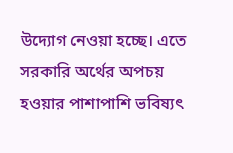উদ্যোগ নেওয়া হচ্ছে। এতে সরকারি অর্থের অপচয় হওয়ার পাশাপাশি ভবিষ্যৎ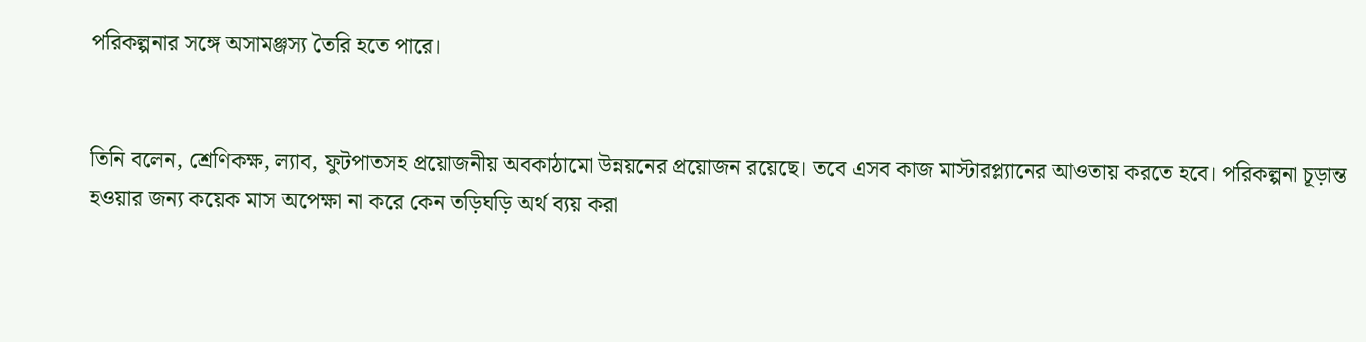পরিকল্পনার সঙ্গে অসামঞ্জস্য তৈরি হতে পারে।


তিনি বলেন, শ্রেণিকক্ষ, ল্যাব, ফুটপাতসহ প্রয়োজনীয় অবকাঠামো উন্নয়নের প্রয়োজন রয়েছে। তবে এসব কাজ মাস্টারপ্ল্যানের আওতায় করতে হবে। পরিকল্পনা চূড়ান্ত হওয়ার জন্য কয়েক মাস অপেক্ষা না করে কেন তড়িঘড়ি অর্থ ব্যয় করা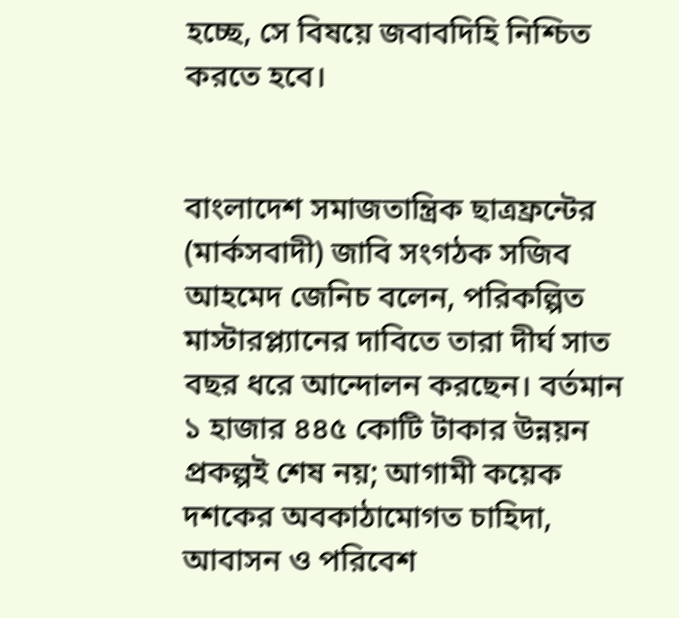হচ্ছে, সে বিষয়ে জবাবদিহি নিশ্চিত করতে হবে।


বাংলাদেশ সমাজতান্ত্রিক ছাত্রফ্রন্টের (মার্কসবাদী) জাবি সংগঠক সজিব আহমেদ জেনিচ বলেন, পরিকল্পিত মাস্টারপ্ল্যানের দাবিতে তারা দীর্ঘ সাত বছর ধরে আন্দোলন করছেন। বর্তমান ১ হাজার ৪৪৫ কোটি টাকার উন্নয়ন প্রকল্পই শেষ নয়; আগামী কয়েক দশকের অবকাঠামোগত চাহিদা, আবাসন ও পরিবেশ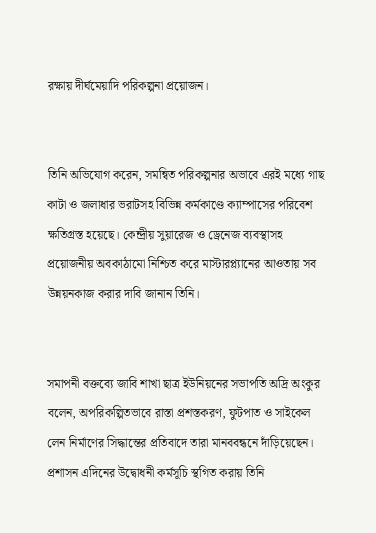রক্ষায় দীর্ঘমেয়াদি পরিকল্পনা প্রয়োজন।


তিনি অভিযোগ করেন, সমন্বিত পরিকল্পনার অভাবে এরই মধ্যে গাছ কাটা ও জলাধার ভরাটসহ বিভিন্ন কর্মকাণ্ডে ক্যাম্পাসের পরিবেশ ক্ষতিগ্রস্ত হয়েছে। কেন্দ্রীয় সুয়ারেজ ও ড্রেনেজ ব্যবস্থাসহ প্রয়োজনীয় অবকাঠামো নিশ্চিত করে মাস্টারপ্ল্যানের আওতায় সব উন্নয়নকাজ করার দাবি জানান তিনি।


সমাপনী বক্তব্যে জাবি শাখা ছাত্র ইউনিয়নের সভাপতি অদ্রি অংকুর বলেন, অপরিকল্পিতভাবে রাস্তা প্রশস্তকরণ, ফুটপাত ও সাইকেল লেন নির্মাণের সিদ্ধান্তের প্রতিবাদে তারা মানববন্ধনে দাঁড়িয়েছেন। প্রশাসন এদিনের উদ্বোধনী কর্মসূচি স্থগিত করায় তিনি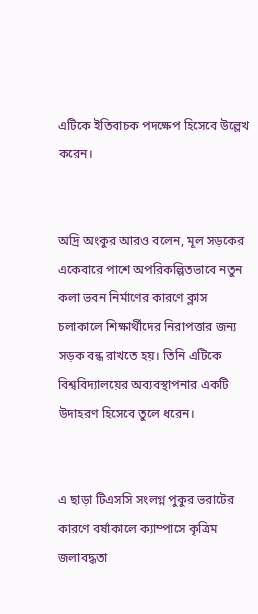এটিকে ইতিবাচক পদক্ষেপ হিসেবে উল্লেখ করেন।


অদ্রি অংকুর আরও বলেন, মূল সড়কের একেবারে পাশে অপরিকল্পিতভাবে নতুন কলা ভবন নির্মাণের কারণে ক্লাস চলাকালে শিক্ষার্থীদের নিরাপত্তার জন্য সড়ক বন্ধ রাখতে হয়। তিনি এটিকে বিশ্ববিদ্যালয়ের অব্যবস্থাপনার একটি উদাহরণ হিসেবে তুলে ধরেন।


এ ছাড়া টিএসসি সংলগ্ন পুকুর ভরাটের কারণে বর্ষাকালে ক্যাম্পাসে কৃত্রিম জলাবদ্ধতা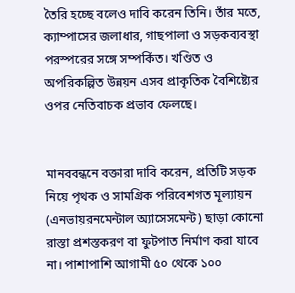তৈরি হচ্ছে বলেও দাবি করেন তিনি। তাঁর মতে, ক্যাম্পাসের জলাধার, গাছপালা ও সড়কব্যবস্থা পরস্পরের সঙ্গে সম্পর্কিত। খণ্ডিত ও অপরিকল্পিত উন্নয়ন এসব প্রাকৃতিক বৈশিষ্ট্যের ওপর নেতিবাচক প্রভাব ফেলছে।


মানববন্ধনে বক্তারা দাবি করেন, প্রতিটি সড়ক নিয়ে পৃথক ও সামগ্রিক পরিবেশগত মূল্যায়ন (এনভায়রনমেন্টাল অ্যাসেসমেন্ট) ছাড়া কোনো রাস্তা প্রশস্তকরণ বা ফুটপাত নির্মাণ করা যাবে না। পাশাপাশি আগামী ৫০ থেকে ১০০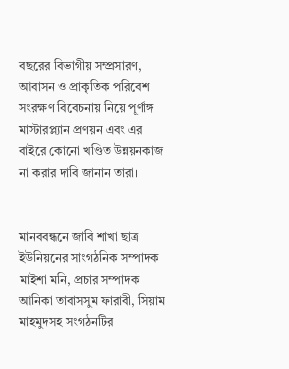বছরের বিভাগীয় সম্প্রসারণ, আবাসন ও প্রাকৃতিক পরিবেশ সংরক্ষণ বিবেচনায় নিয়ে পূর্ণাঙ্গ মাস্টারপ্ল্যান প্রণয়ন এবং এর বাইরে কোনো খণ্ডিত উন্নয়নকাজ না করার দাবি জানান তারা।


মানববন্ধনে জাবি শাখা ছাত্র ইউনিয়নের সাংগঠনিক সম্পাদক মাইশা মনি, প্রচার সম্পাদক আনিকা তাবাসসুম ফারাবী, সিয়াম মাহমুদসহ সংগঠনটির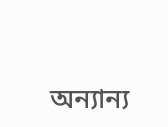অন্যান্য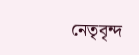নেতৃবৃন্দ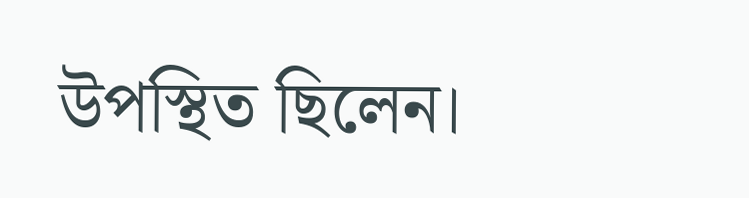উপস্থিত ছিলেন।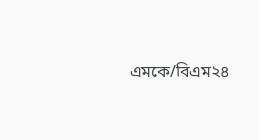এমকে/বিএম২৪